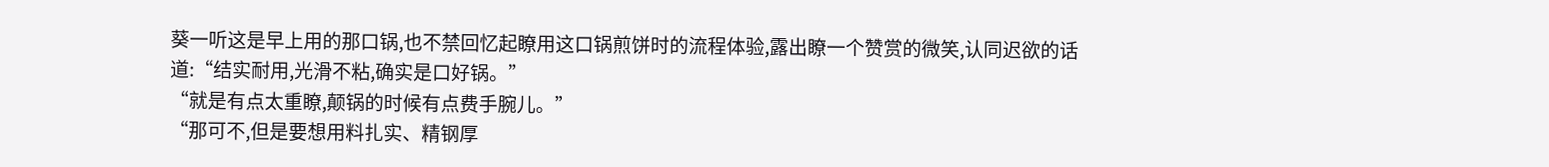葵一听这是早上用的那口锅,也不禁回忆起瞭用这口锅煎饼时的流程体验,露出瞭一个赞赏的微笑,认同迟欲的话道:“结实耐用,光滑不粘,确实是口好锅。”
“就是有点太重瞭,颠锅的时候有点费手腕儿。”
“那可不,但是要想用料扎实、精钢厚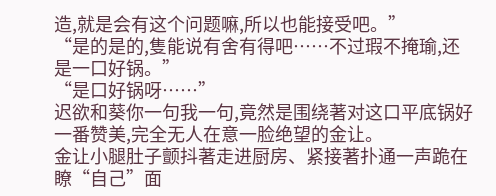造,就是会有这个问题嘛,所以也能接受吧。”
“是的是的,隻能说有舍有得吧……不过瑕不掩瑜,还是一口好锅。”
“是口好锅呀……”
迟欲和葵你一句我一句,竟然是围绕著对这口平底锅好一番赞美,完全无人在意一脸绝望的金让。
金让小腿肚子颤抖著走进厨房、紧接著扑通一声跪在瞭“自己”面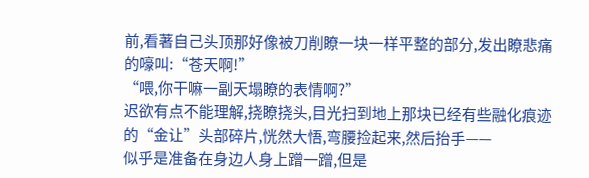前,看著自己头顶那好像被刀削瞭一块一样平整的部分,发出瞭悲痛的嚎叫:“苍天啊!”
“喂,你干嘛一副天塌瞭的表情啊?”
迟欲有点不能理解,挠瞭挠头,目光扫到地上那块已经有些融化痕迹的“金让”头部碎片,恍然大悟,弯腰捡起来,然后抬手——
似乎是准备在身边人身上蹭一蹭,但是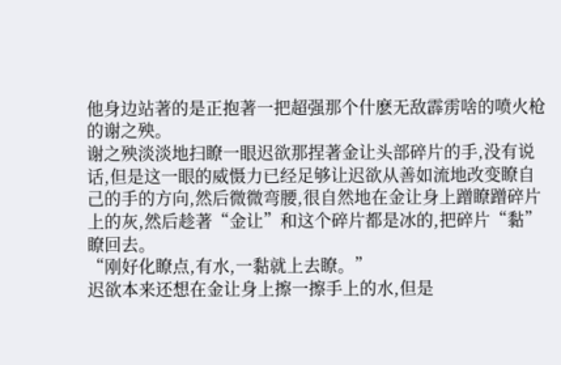他身边站著的是正抱著一把超强那个什麽无敌霹雳啥的喷火枪的谢之殃。
谢之殃淡淡地扫瞭一眼迟欲那捏著金让头部碎片的手,没有说话,但是这一眼的威慑力已经足够让迟欲从善如流地改变瞭自己的手的方向,然后微微弯腰,很自然地在金让身上蹭瞭蹭碎片上的灰,然后趁著“金让”和这个碎片都是冰的,把碎片“黏”瞭回去。
“刚好化瞭点,有水,一黏就上去瞭。”
迟欲本来还想在金让身上擦一擦手上的水,但是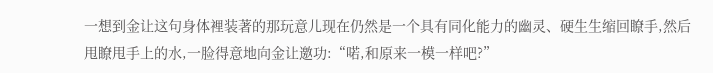一想到金让这句身体裡装著的那玩意儿现在仍然是一个具有同化能力的幽灵、硬生生缩回瞭手,然后甩瞭甩手上的水,一脸得意地向金让邀功:“喏,和原来一模一样吧?”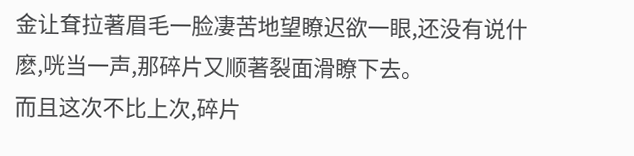金让耷拉著眉毛一脸凄苦地望瞭迟欲一眼,还没有说什麽,咣当一声,那碎片又顺著裂面滑瞭下去。
而且这次不比上次,碎片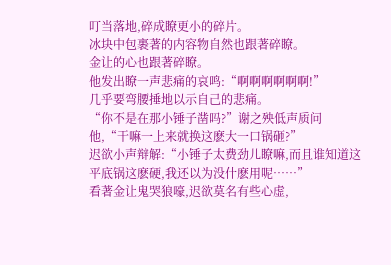叮当落地,碎成瞭更小的碎片。
冰块中包裹著的内容物自然也跟著碎瞭。
金让的心也跟著碎瞭。
他发出瞭一声悲痛的哀鸣:“啊啊啊啊啊啊!”
几乎要弯腰捶地以示自己的悲痛。
“你不是在那小锤子凿吗?”谢之殃低声质问他,“干嘛一上来就换这麽大一口锅砸?”
迟欲小声辩解:“小锤子太费劲儿瞭嘛,而且谁知道这平底锅这麽硬,我还以为没什麽用呢……”
看著金让鬼哭狼嚎,迟欲莫名有些心虚,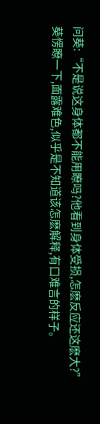问葵:“不是说这身体都不能用瞭吗?他看到身体受损,怎麽反应还这麽大?”
葵愣瞭一下,面露难色,似乎是不知道该怎麽解释,有口难言的样子。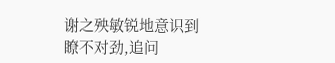谢之殃敏锐地意识到瞭不对劲,追问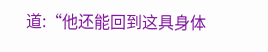道:“他还能回到这具身体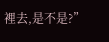裡去,是不是?”